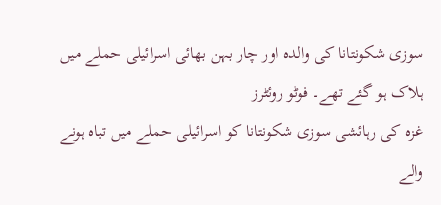سوزی شكونتانا کی والدہ اور چار بہن بھائی اسرائیلی حملے میں ہلاک ہو گئے تھے۔ فوٹو روئٹرز
غزہ کی رہائشی سوزی شكونتانا کو اسرائیلی حملے میں تباہ ہونے والے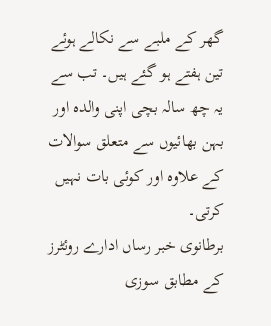گھر کے ملبے سے نکالے ہوئے تین ہفتے ہو گئے ہیں۔ تب سے یہ چھ سالہ بچی اپنی والدہ اور بہن بھائیوں سے متعلق سوالات کے علاوہ اور کوئی بات نہیں کرتی۔
برطانوی خبر رساں ادارے روئٹرز کے مطابق سوزی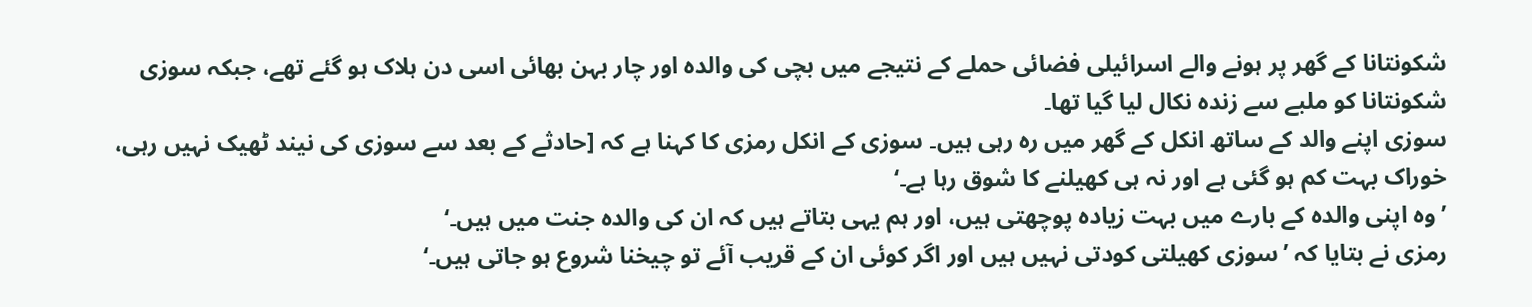شكونتانا کے گھر پر ہونے والے اسرائیلی فضائی حملے کے نتیجے میں بچی کی والدہ اور چار بہن بھائی اسی دن ہلاک ہو گئے تھے، جبکہ سوزی شكونتانا کو ملبے سے زندہ نکال لیا گیا تھا۔
سوزی اپنے والد کے ساتھ انکل کے گھر میں رہ رہی ہیں۔ سوزی کے انکل رمزی کا کہنا ہے کہ [حادثے کے بعد سے سوزی کی نیند ٹھیک نہیں رہی، خوراک بہت کم ہو گئی ہے اور نہ ہی کھیلنے کا شوق رہا ہے۔‘
’وہ اپنی والدہ کے بارے میں بہت زیادہ پوچھتی ہیں، اور ہم یہی بتاتے ہیں کہ ان کی والدہ جنت میں ہیں۔‘
رمزی نے بتایا کہ ’سوزی کھیلتی کودتی نہیں ہیں اور اگر کوئی ان کے قریب آئے تو چیخنا شروع ہو جاتی ہیں۔‘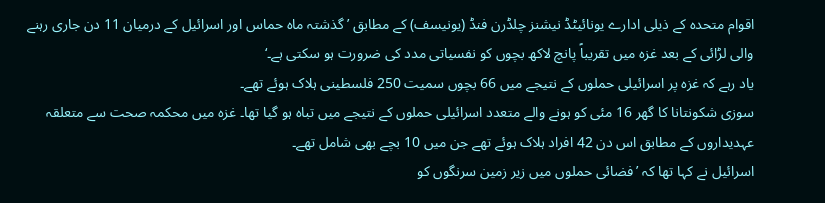اقوام متحدہ کے ذیلی ادارے یونائیٹڈ نیشنز چلڈرن فنڈ (یونیسف) کے مطابق ’گذشتہ ماہ حماس اور اسرائیل کے درمیان 11 دن جاری رہنے والی لڑائی کے بعد غزہ میں تقریباً پانچ لاکھ بچوں کو نفسیاتی مدد کی ضرورت ہو سکتی ہے۔‘
یاد رہے کہ غزہ پر اسرائیلی حملوں کے نتیجے میں 66 بچوں سمیت 250 فلسطینی ہلاک ہوئے تھے۔
سوزی شكونتانا کا گھر 16 مئی کو ہونے والے متعدد اسرائیلی حملوں کے نتیجے میں تباہ ہو گیا تھا۔ غزہ میں محکمہ صحت سے متعلقہ عہدیداروں کے مطابق اس دن 42 افراد ہلاک ہوئے تھے جن میں 10 بچے بھی شامل تھے۔
اسرائیل نے کہا تھا کہ ’فضائی حملوں میں زیر زمین سرنگوں کو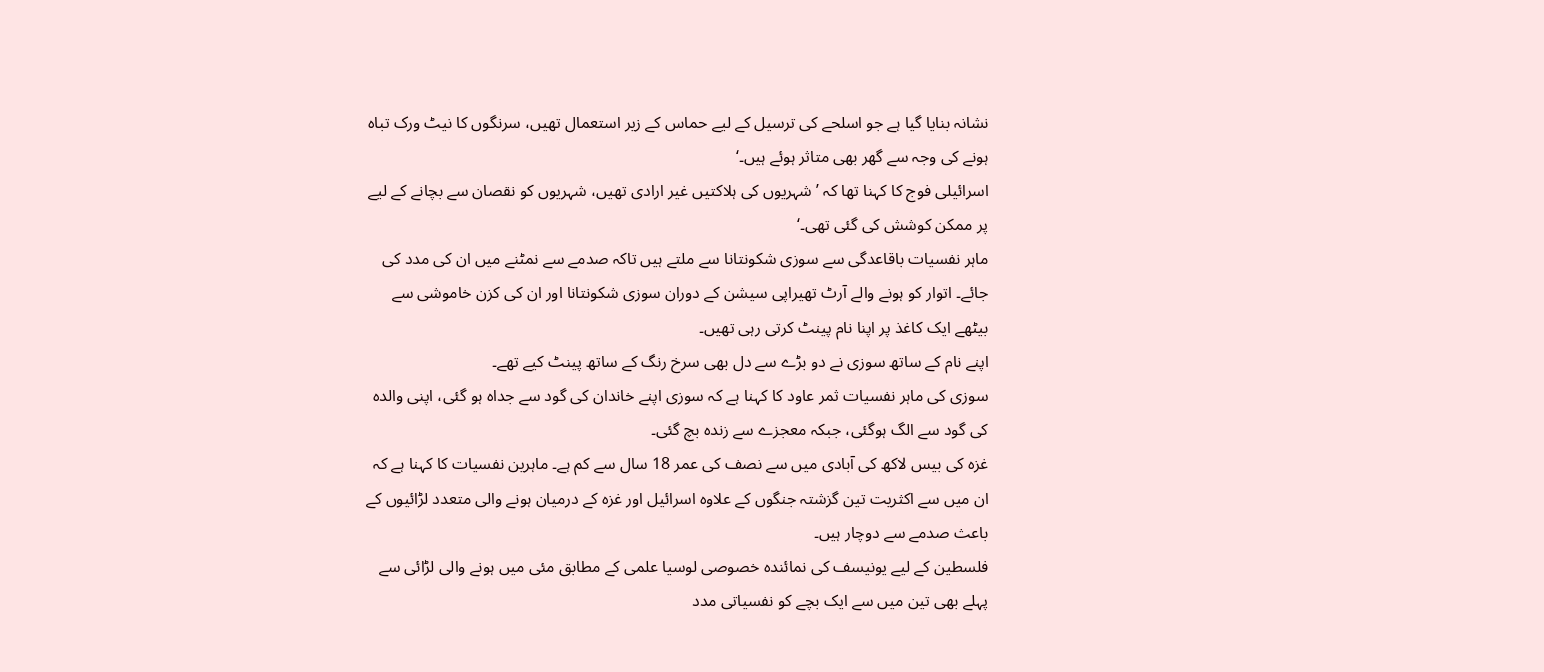نشانہ بنایا گیا ہے جو اسلحے کی ترسیل کے لیے حماس کے زیر استعمال تھیں، سرنگوں کا نیٹ ورک تباہ ہونے کی وجہ سے گھر بھی متاثر ہوئے ہیں۔‘
اسرائیلی فوج کا کہنا تھا کہ ’شہریوں کی ہلاکتیں غیر ارادی تھیں، شہریوں کو نقصان سے بچانے کے لیے پر ممکن کوشش کی گئی تھی۔‘
ماہر نفسیات باقاعدگی سے سوزی شكونتانا سے ملتے ہیں تاکہ صدمے سے نمٹنے میں ان کی مدد کی جائے۔ اتوار کو ہونے والے آرٹ تھیراپی سیشن کے دوران سوزی شكونتانا اور ان کی کزن خاموشی سے بیٹھے ایک کاغذ پر اپنا نام پینٹ کرتی رہی تھیں۔
اپنے نام کے ساتھ سوزی نے دو بڑے سے دل بھی سرخ رنگ کے ساتھ پینٹ کیے تھے۔
سوزی کی ماہر نفسیات ثمر عاود کا کہنا ہے کہ سوزی اپنے خاندان کی گود سے جداہ ہو گئی، اپنی والدہ کی گود سے الگ ہوگئی، جبکہ معجزے سے زندہ بچ گئی۔
غزہ کی بیس لاکھ کی آبادی میں سے نصف کی عمر 18 سال سے کم ہے۔ ماہرین نفسیات کا کہنا ہے کہ ان میں سے اکثریت تین گزشتہ جنگوں کے علاوہ اسرائیل اور غزہ کے درمیان ہونے والی متعدد لڑائیوں کے باعث صدمے سے دوچار ہیں۔
فلسطین کے لیے یونیسف کی نمائندہ خصوصی لوسیا علمی کے مطابق مئی میں ہونے والی لڑائی سے پہلے بھی تین میں سے ایک بچے کو نفسیاتی مدد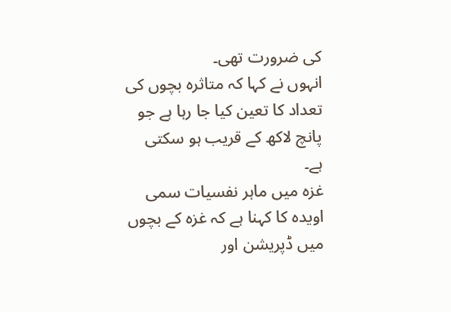کی ضرورت تھی۔
انہوں نے کہا کہ متاثرہ بچوں کی تعداد کا تعین کیا جا رہا ہے جو پانچ لاکھ کے قریب ہو سکتی ہے۔
غزہ میں ماہر نفسیات سمی اویدہ کا کہنا ہے کہ غزہ کے بچوں میں ڈپریشن اور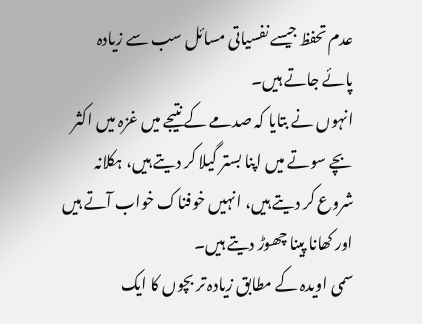عدم تحفظ جیسے نفسیاتی مسائل سب سے زیادہ پائے جاتے ہیں۔
انہوں نے بتایا کہ صدمے کے نتیجے میں غزہ میں اکثر بچے سوتے میں اپنا بستر گیلا کر دیتے ہیں، ہکلانہ شروع کر دیتے ہیں، انہیں خوفناک خواب آتے ہیں اور کھانا پینا چھوڑ دیتے ہیں۔
سمی اویدہ کے مطابق زیادہ تر بچوں کا ایک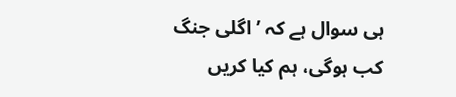ہی سوال ہے کہ ’اگلی جنگ کب ہوگی، ہم کیا کریں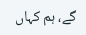گے، ہم کہاں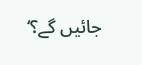جائیں گے؟‘